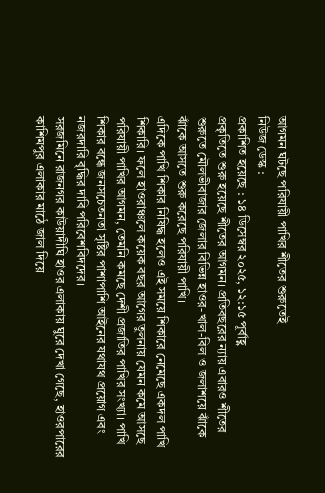আগমন ঘটছে পরিযায়ী পাখির শীতের শুরুতেই
নিউজ ডেস্ক :
প্রকাশিত হয়েছে : ১৪ ডিসেম্বর ২০২৫, ১২:১৫ পূর্বাহ্ণ
প্রকৃতিতে শুরু হয়েছে শীতের আগমন। প্রতিবছরের ন্যায় এবারও শীতের শুরুতে মৌলভীবাজার জেলার বিভিন্ন হাওর-খাল-বিল ও জলাশয়ে ঝাঁকে ঝাঁকে আসতে শুরু করেছে পরিযায়ী পাখি।
এদিকে পাখি শিকার নিষিদ্ধ হলেও এই সময়ে শিকারে নেমেছে একদল পাখি শিকারি। ফলে হাওরাঞ্চলে কয়েক বছর আগের তুলনায় যেমন কমে আসছে পরিযায়ী পাখির আগমন, তেমনি কমছে দেশী প্রজাতির পাখির সংখ্যা। পাখি শিকার বন্ধে জনসচেতনতা সৃষ্টির পাশাপাশি আইনের যথাযথ প্রয়োগ এবং নজরদারি বৃদ্ধির দাবি পরিবেশবিদদের।
সরজমিনে রাজনগর কাউয়াদীঘি হাওর এলাকায় ঘুরে দেখা গেছে, হাওরপারের কাশিমপুর এলাকার মাঠে জাল দিয়ে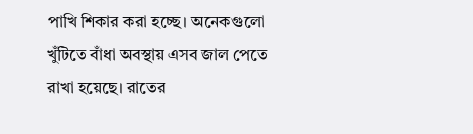পাখি শিকার করা হচ্ছে। অনেকগুলো খুঁটিতে বাঁধা অবস্থায় এসব জাল পেতে রাখা হয়েছে। রাতের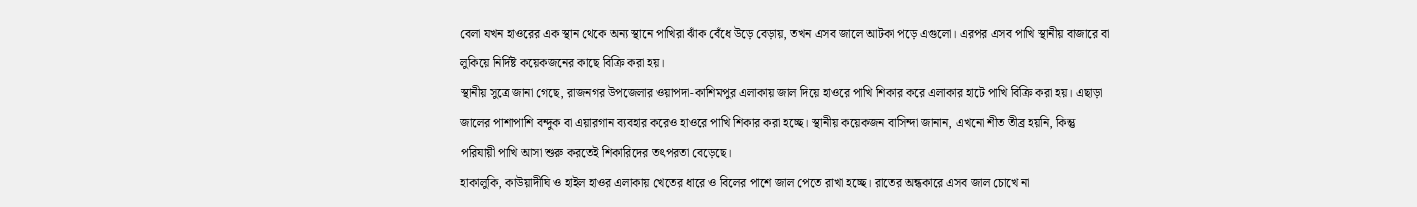বেলা যখন হাওরের এক স্থান থেকে অন্য স্থানে পাখিরা ঝাঁক বেঁধে উড়ে বেড়ায়, তখন এসব জালে আটকা পড়ে এগুলো। এরপর এসব পাখি স্থানীয় বাজারে বা লুকিয়ে নির্দিষ্ট কয়েকজনের কাছে বিক্রি করা হয়।
স্থানীয় সুত্রে জানা গেছে, রাজনগর উপজেলার ওয়াপদা-কাশিমপুর এলাকায় জাল দিয়ে হাওরে পাখি শিকার করে এলাকার হাটে পাখি বিক্রি করা হয়। এছাড়া জালের পাশাপাশি বন্দুক বা এয়ারগান ব্যবহার করেও হাওরে পাখি শিকার করা হচ্ছে। স্থানীয় কয়েকজন বাসিন্দা জানান, এখনো শীত তীব্র হয়নি, কিন্তু পরিযায়ী পাখি আসা শুরু করতেই শিকারিদের তৎপরতা বেড়েছে।
হাকালুকি, কাউয়াদীঘি ও হাইল হাওর এলাকায় খেতের ধারে ও বিলের পাশে জাল পেতে রাখা হচ্ছে। রাতের অন্ধকারে এসব জাল চোখে না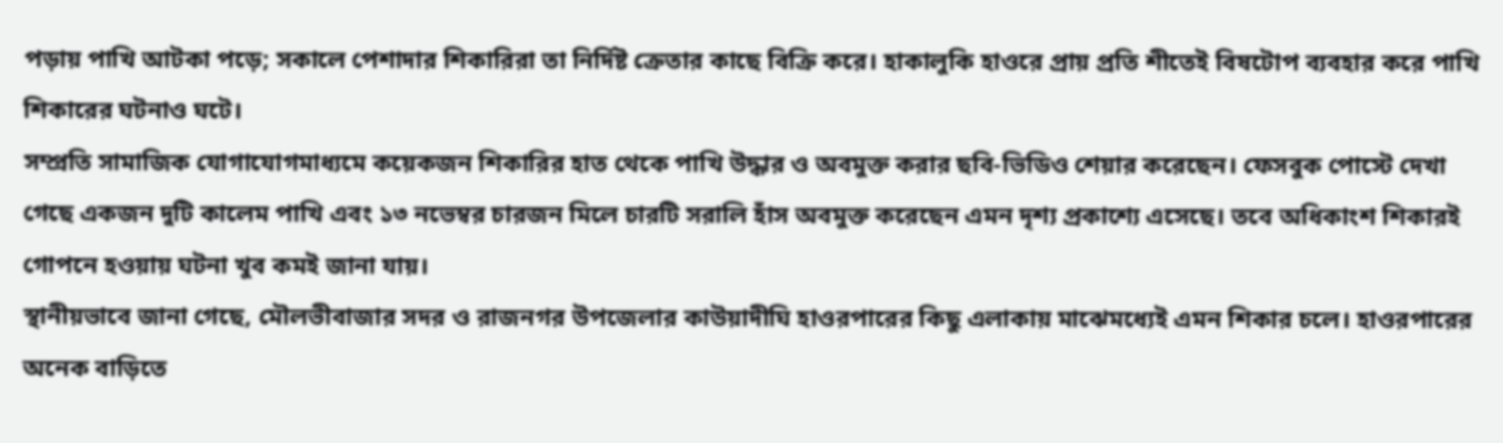পড়ায় পাখি আটকা পড়ে; সকালে পেশাদার শিকারিরা তা নির্দিষ্ট ক্রেতার কাছে বিক্রি করে। হাকালুকি হাওরে প্রায় প্রতি শীতেই বিষটোপ ব্যবহার করে পাখি শিকারের ঘটনাও ঘটে।
সম্প্রতি সামাজিক যোগাযোগমাধ্যমে কয়েকজন শিকারির হাত থেকে পাখি উদ্ধার ও অবমুক্ত করার ছবি-ভিডিও শেয়ার করেছেন। ফেসবুক পোস্টে দেখা গেছে একজন দুটি কালেম পাখি এবং ১৩ নভেম্বর চারজন মিলে চারটি সরালি হাঁস অবমুক্ত করেছেন এমন দৃশ্য প্রকাশ্যে এসেছে। তবে অধিকাংশ শিকারই গোপনে হওয়ায় ঘটনা খুব কমই জানা যায়।
স্থানীয়ভাবে জানা গেছে, মৌলভীবাজার সদর ও রাজনগর উপজেলার কাউয়াদীঘি হাওরপারের কিছু এলাকায় মাঝেমধ্যেই এমন শিকার চলে। হাওরপারের অনেক বাড়িতে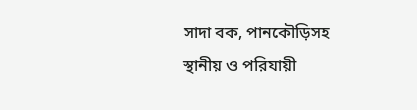সাদা বক, পানকৌড়িসহ স্থানীয় ও পরিযায়ী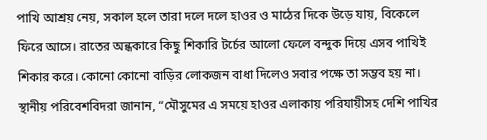পাখি আশ্রয় নেয়, সকাল হলে তারা দলে দলে হাওর ও মাঠের দিকে উড়ে যায়, বিকেলে ফিরে আসে। রাতের অন্ধকারে কিছু শিকারি টর্চের আলো ফেলে বন্দুক দিয়ে এসব পাখিই শিকার করে। কোনো কোনো বাড়ির লোকজন বাধা দিলেও সবার পক্ষে তা সম্ভব হয় না।
স্থানীয় পরিবেশবিদরা জানান, “মৌসুমের এ সময়ে হাওর এলাকায় পরিযায়ীসহ দেশি পাখির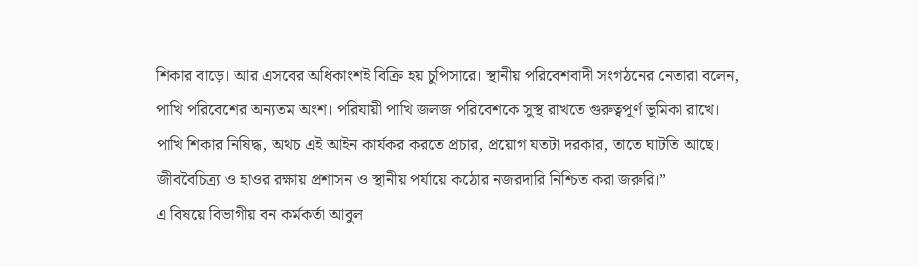শিকার বাড়ে। আর এসবের অধিকাংশই বিক্রি হয় চুপিসারে। স্থানীয় পরিবেশবাদী সংগঠনের নেতারা বলেন, পাখি পরিবেশের অন্যতম অংশ। পরিযায়ী পাখি জলজ পরিবেশকে সুস্থ রাখতে গুরুত্বপূর্ণ ভূমিকা রাখে। পাখি শিকার নিষিদ্ধ, অথচ এই আইন কার্যকর করতে প্রচার, প্রয়োগ যতটা দরকার, তাতে ঘাটতি আছে। জীববৈচিত্র্য ও হাওর রক্ষায় প্রশাসন ও স্থানীয় পর্যায়ে কঠোর নজরদারি নিশ্চিত করা জরুরি।”
এ বিষয়ে বিভাগীয় বন কর্মকর্তা আবুল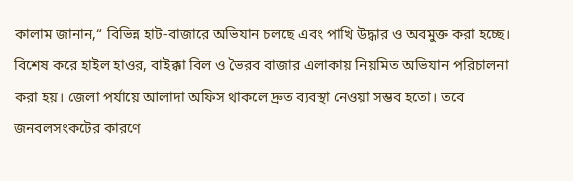কালাম জানান,“ বিভিন্ন হাট-বাজারে অভিযান চলছে এবং পাখি উদ্ধার ও অবমুক্ত করা হচ্ছে। বিশেষ করে হাইল হাওর, বাইক্কা বিল ও ভৈরব বাজার এলাকায় নিয়মিত অভিযান পরিচালনা করা হয়। জেলা পর্যায়ে আলাদা অফিস থাকলে দ্রুত ব্যবস্থা নেওয়া সম্ভব হতো। তবে জনবলসংকটের কারণে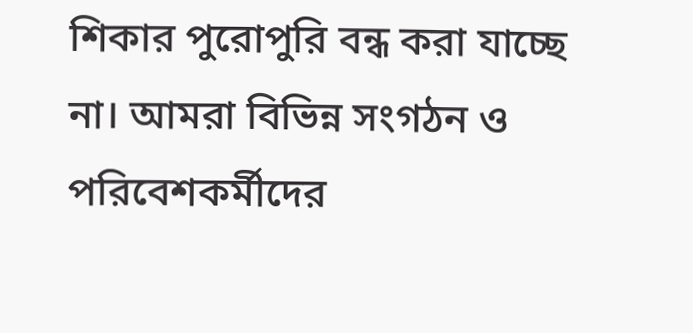শিকার পুরোপুরি বন্ধ করা যাচ্ছে না। আমরা বিভিন্ন সংগঠন ও পরিবেশকর্মীদের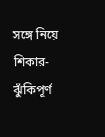সঙ্গে নিয়ে শিকার-ঝুঁকিপূর্ণ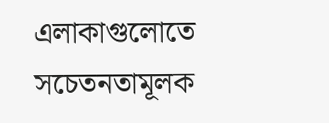এলাকাগুলোতে সচেতনতামূলক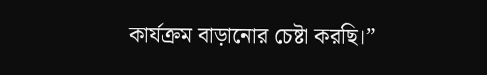কার্যক্রম বাড়ানোর চেষ্টা করছি।”